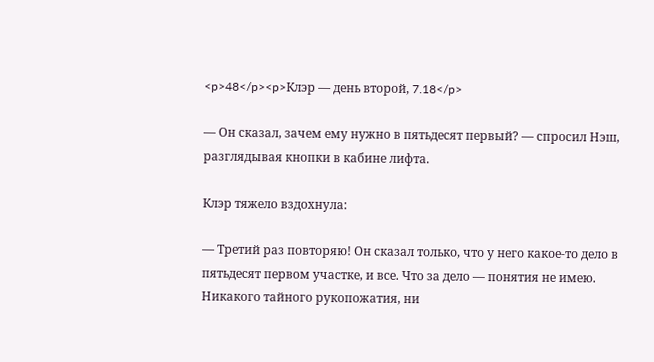<p>48</p><p>Клэр — день второй, 7.18</p>

— Он сказал, зачем ему нужно в пятьдесят первый? — спросил Нэш, разглядывая кнопки в кабине лифта.

Клэр тяжело вздохнула:

— Третий раз повторяю! Он сказал только, что у него какое-то дело в пятьдесят первом участке, и все. Что за дело — понятия не имею. Никакого тайного рукопожатия, ни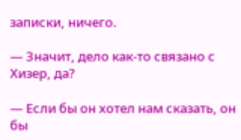записки, ничего.

— Значит, дело как-то связано с Хизер, да?

— Если бы он хотел нам сказать, он бы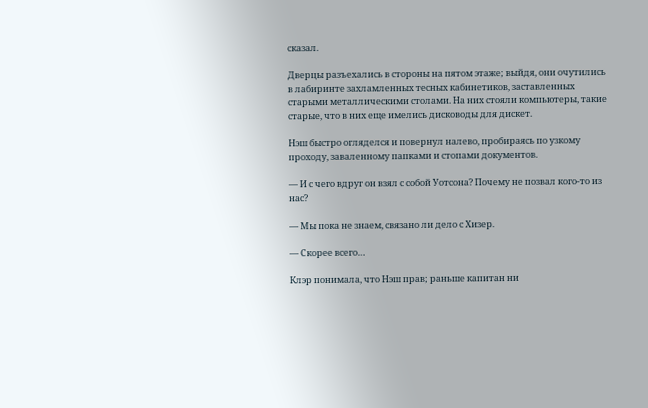сказал.

Дверцы разъехались в стороны на пятом этаже; выйдя, они очутились в лабиринте захламленных тесных кабинетиков, заставленных старыми металлическими столами. На них стояли компьютеры, такие старые, что в них еще имелись дисководы для дискет.

Нэш быстро огляделся и повернул налево, пробираясь по узкому проходу, заваленному папками и стопами документов.

— И с чего вдруг он взял с собой Уотсона? Почему не позвал кого-то из нас?

— Мы пока не знаем, связано ли дело с Хизер.

— Скорее всего…

Клэр понимала, что Нэш прав; раньше капитан ни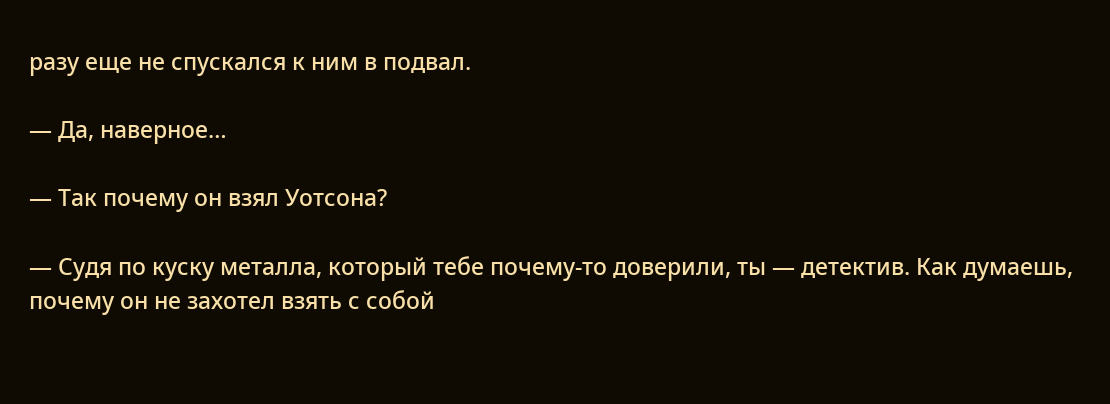разу еще не спускался к ним в подвал.

— Да, наверное…

— Так почему он взял Уотсона?

— Судя по куску металла, который тебе почему-то доверили, ты — детектив. Как думаешь, почему он не захотел взять с собой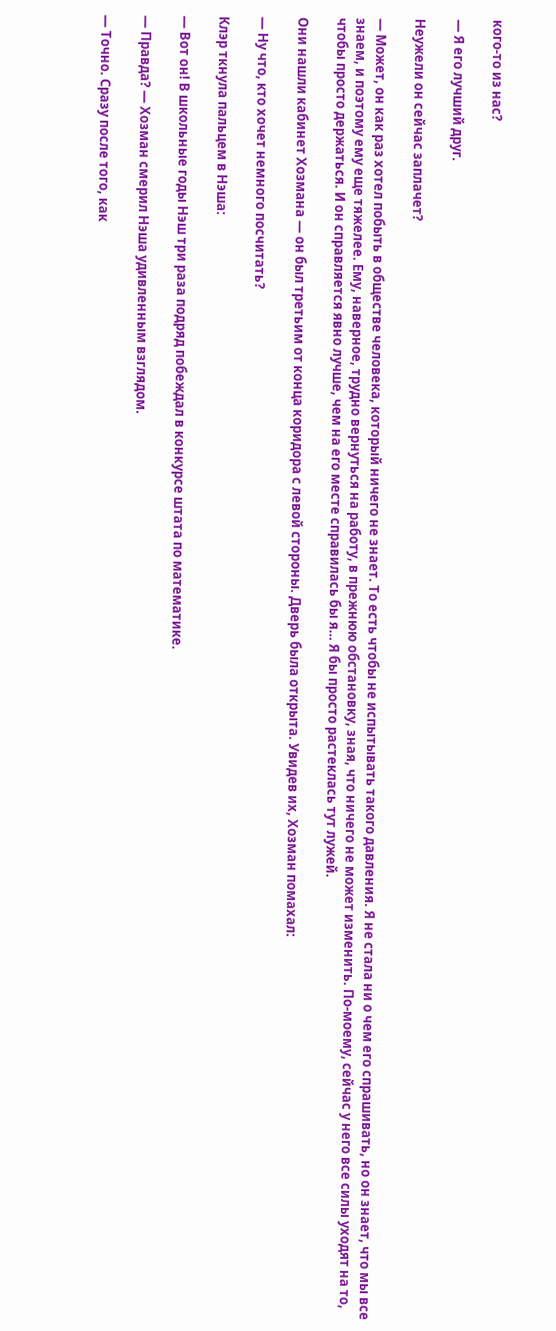кого-то из нас?

— Я его лучший друг.

Неужели он сейчас заплачет?

— Может, он как раз хотел побыть в обществе человека, который ничего не знает. То есть чтобы не испытывать такого давления. Я не стала ни о чем его спрашивать, но он знает, что мы все знаем, и поэтому ему еще тяжелее. Ему, наверное, трудно вернуться на работу, в прежнюю обстановку, зная, что ничего не может изменить. По-моему, сейчас у него все силы уходят на то, чтобы просто держаться. И он справляется явно лучше, чем на его месте справилась бы я… Я бы просто растеклась тут лужей.

Они нашли кабинет Хозмана — он был третьим от конца коридора с левой стороны. Дверь была открыта. Увидев их, Хозман помахал:

— Ну что, кто хочет немного посчитать?

Клэр ткнула пальцем в Нэша:

— Вот он! В школьные годы Нэш три раза подряд побеждал в конкурсе штата по математике.

— Правда? — Хозман смерил Нэша удивленным взглядом.

— Точно. Сразу после того, как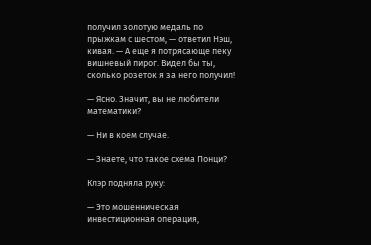получил золотую медаль по прыжкам с шестом, — ответил Нэш, кивая. — А еще я потрясающе пеку вишневый пирог. Видел бы ты, сколько розеток я за него получил!

— Ясно. Значит, вы не любители математики?

— Ни в коем случае.

— Знаете, что такое схема Понци?

Клэр подняла руку:

— Это мошенническая инвестиционная операция,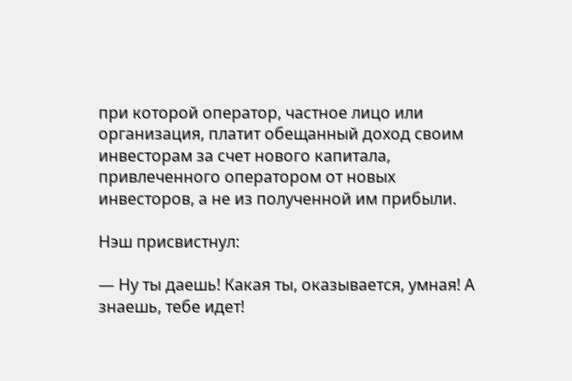при которой оператор, частное лицо или организация, платит обещанный доход своим инвесторам за счет нового капитала, привлеченного оператором от новых инвесторов, а не из полученной им прибыли.

Нэш присвистнул:

— Ну ты даешь! Какая ты, оказывается, умная! А знаешь, тебе идет!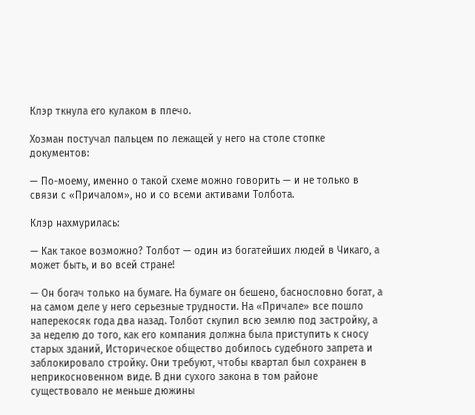Клэр ткнула его кулаком в плечо.

Хозман постучал пальцем по лежащей у него на столе стопке документов:

— По-моему, именно о такой схеме можно говорить — и не только в связи с «Причалом», но и со всеми активами Толбота.

Клэр нахмурилась:

— Как такое возможно? Толбот — один из богатейших людей в Чикаго, а может быть, и во всей стране!

— Он богач только на бумаге. На бумаге он бешено, баснословно богат, а на самом деле у него серьезные трудности. На «Причале» все пошло наперекосяк года два назад. Толбот скупил всю землю под застройку, а за неделю до того, как его компания должна была приступить к сносу старых зданий, Историческое общество добилось судебного запрета и заблокировало стройку. Они требуют, чтобы квартал был сохранен в неприкосновенном виде. В дни сухого закона в том районе существовало не меньше дюжины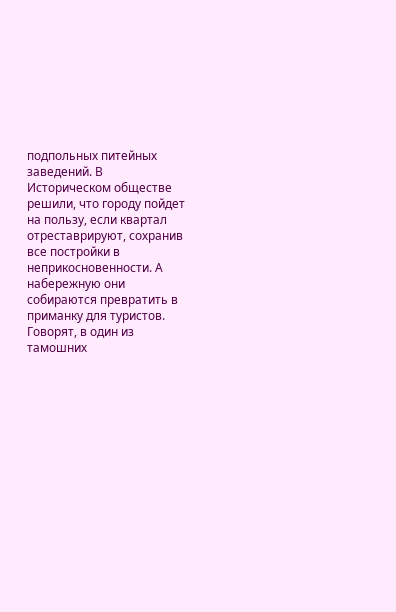подпольных питейных заведений. В Историческом обществе решили, что городу пойдет на пользу, если квартал отреставрируют, сохранив все постройки в неприкосновенности. А набережную они собираются превратить в приманку для туристов. Говорят, в один из тамошних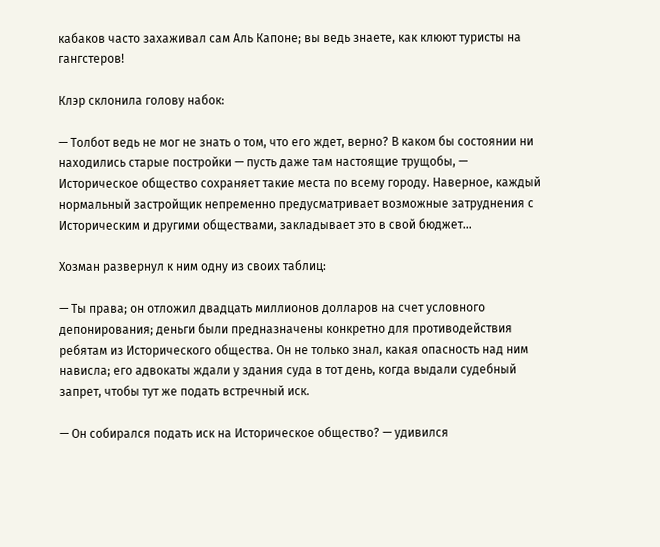кабаков часто захаживал сам Аль Капоне; вы ведь знаете, как клюют туристы на гангстеров!

Клэр склонила голову набок:

— Толбот ведь не мог не знать о том, что его ждет, верно? В каком бы состоянии ни находились старые постройки — пусть даже там настоящие трущобы, — Историческое общество сохраняет такие места по всему городу. Наверное, каждый нормальный застройщик непременно предусматривает возможные затруднения с Историческим и другими обществами, закладывает это в свой бюджет…

Хозман развернул к ним одну из своих таблиц:

— Ты права; он отложил двадцать миллионов долларов на счет условного депонирования; деньги были предназначены конкретно для противодействия ребятам из Исторического общества. Он не только знал, какая опасность над ним нависла; его адвокаты ждали у здания суда в тот день, когда выдали судебный запрет, чтобы тут же подать встречный иск.

— Он собирался подать иск на Историческое общество? — удивился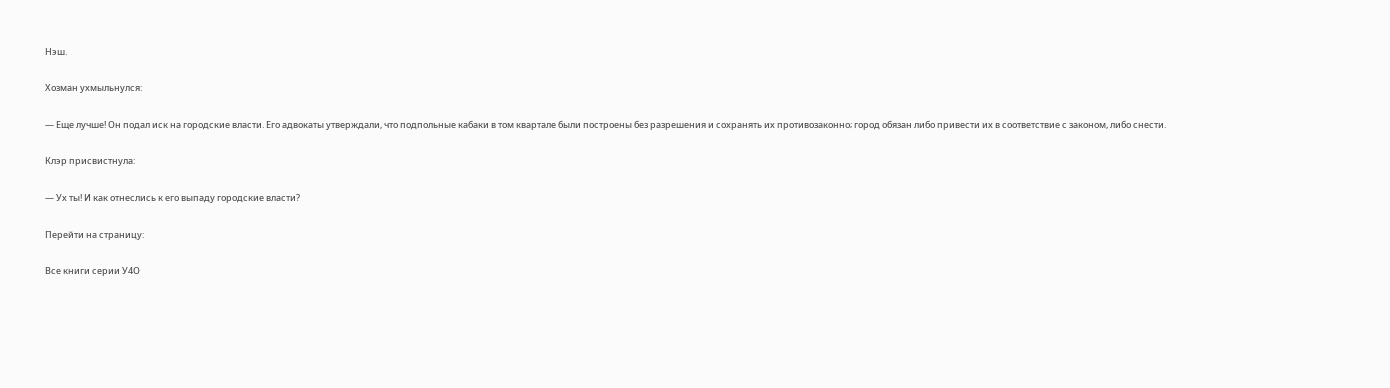Нэш.

Хозман ухмыльнулся:

— Еще лучше! Он подал иск на городские власти. Его адвокаты утверждали, что подпольные кабаки в том квартале были построены без разрешения и сохранять их противозаконно; город обязан либо привести их в соответствие с законом, либо снести.

Клэр присвистнула:

— Ух ты! И как отнеслись к его выпаду городские власти?

Перейти на страницу:

Все книги серии У4О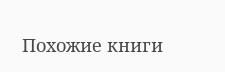Похожие книги